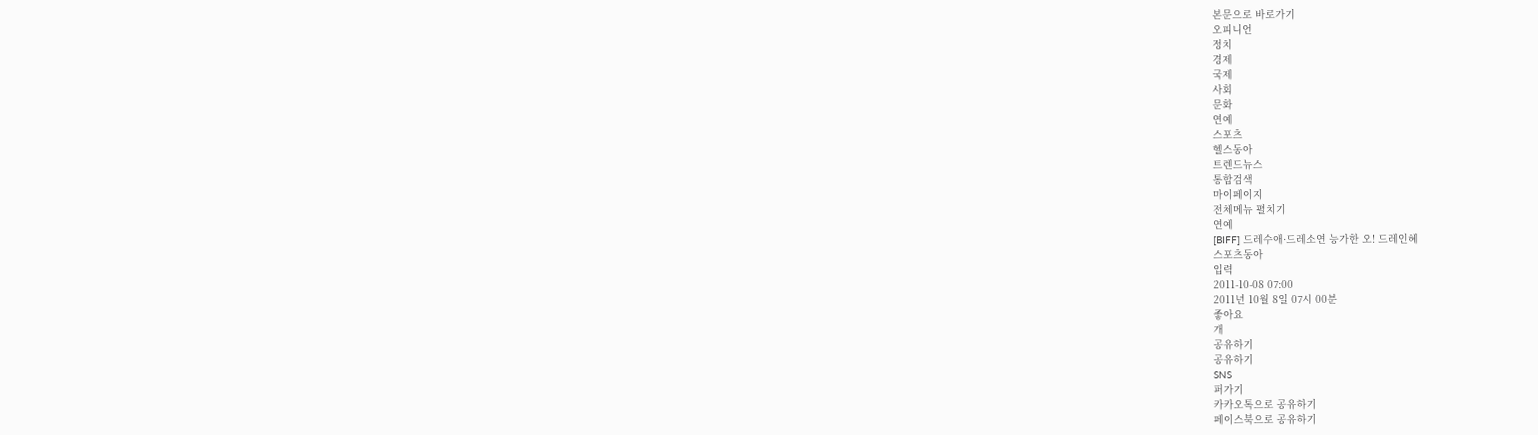본문으로 바로가기
오피니언
정치
경제
국제
사회
문화
연예
스포츠
헬스동아
트렌드뉴스
통합검색
마이페이지
전체메뉴 펼치기
연예
[BIFF] 드레수애·드레소연 능가한 오! 드레인혜
스포츠동아
입력
2011-10-08 07:00
2011년 10월 8일 07시 00분
좋아요
개
공유하기
공유하기
SNS
퍼가기
카카오톡으로 공유하기
페이스북으로 공유하기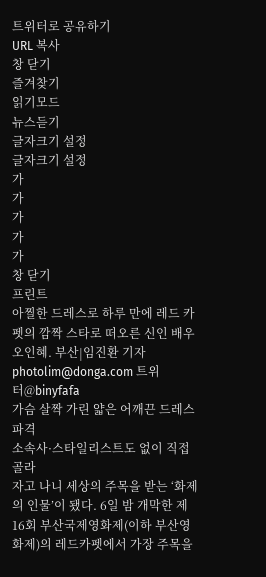트위터로 공유하기
URL 복사
창 닫기
즐겨찾기
읽기모드
뉴스듣기
글자크기 설정
글자크기 설정
가
가
가
가
가
창 닫기
프린트
아찔한 드레스로 하루 만에 레드 카펫의 깜짝 스타로 떠오른 신인 배우 오인혜. 부산|임진환 기자 photolim@donga.com 트위터@binyfafa
가슴 살짝 가린 얇은 어깨끈 드레스 파격
소속사·스타일리스트도 없이 직접 골라
자고 나니 세상의 주목을 받는 ‘화제의 인물’이 됐다. 6일 밤 개막한 제16회 부산국제영화제(이하 부산영화제)의 레드카펫에서 가장 주목을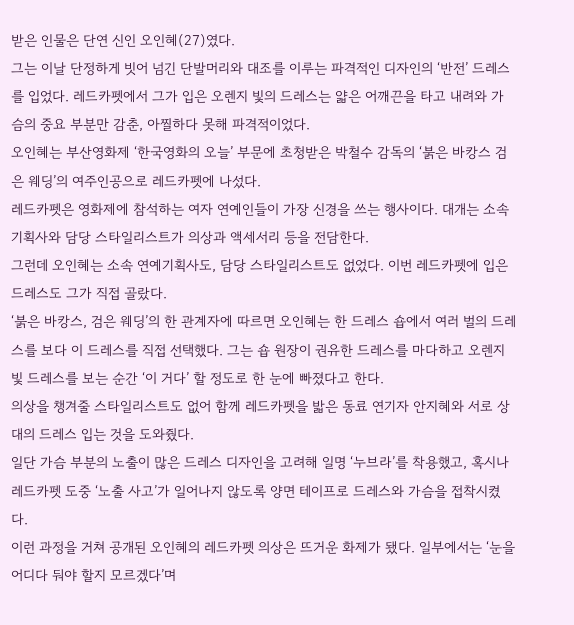받은 인물은 단연 신인 오인혜(27)였다.
그는 이날 단정하게 빗어 넘긴 단발머리와 대조를 이루는 파격적인 디자인의 ‘반전’ 드레스를 입었다. 레드카펫에서 그가 입은 오렌지 빛의 드레스는 얇은 어깨끈을 타고 내려와 가슴의 중요 부분만 감춘, 아찔하다 못해 파격적이었다.
오인혜는 부산영화제 ‘한국영화의 오늘’ 부문에 초청받은 박철수 감독의 ‘붉은 바캉스 검은 웨딩’의 여주인공으로 레드카펫에 나섰다.
레드카펫은 영화제에 참석하는 여자 연예인들이 가장 신경을 쓰는 행사이다. 대개는 소속 기획사와 담당 스타일리스트가 의상과 액세서리 등을 전담한다.
그런데 오인혜는 소속 연예기획사도, 담당 스타일리스트도 없었다. 이번 레드카펫에 입은 드레스도 그가 직접 골랐다.
‘붉은 바캉스, 검은 웨딩’의 한 관계자에 따르면 오인혜는 한 드레스 숍에서 여러 벌의 드레스를 보다 이 드레스를 직접 선택했다. 그는 숍 원장이 권유한 드레스를 마다하고 오렌지 빛 드레스를 보는 순간 ‘이 거다’ 할 정도로 한 눈에 빠졌다고 한다.
의상을 챙겨줄 스타일리스트도 없어 함께 레드카펫을 밟은 동료 연기자 안지혜와 서로 상대의 드레스 입는 것을 도와줬다.
일단 가슴 부분의 노출이 많은 드레스 디자인을 고려해 일명 ‘누브라’를 착용했고, 혹시나 레드카펫 도중 ‘노출 사고’가 일어나지 않도록 양면 테이프로 드레스와 가슴을 접착시켰다.
이런 과정을 거쳐 공개된 오인혜의 레드카펫 의상은 뜨거운 화제가 됐다. 일부에서는 ‘눈을 어디다 둬야 할지 모르겠다’며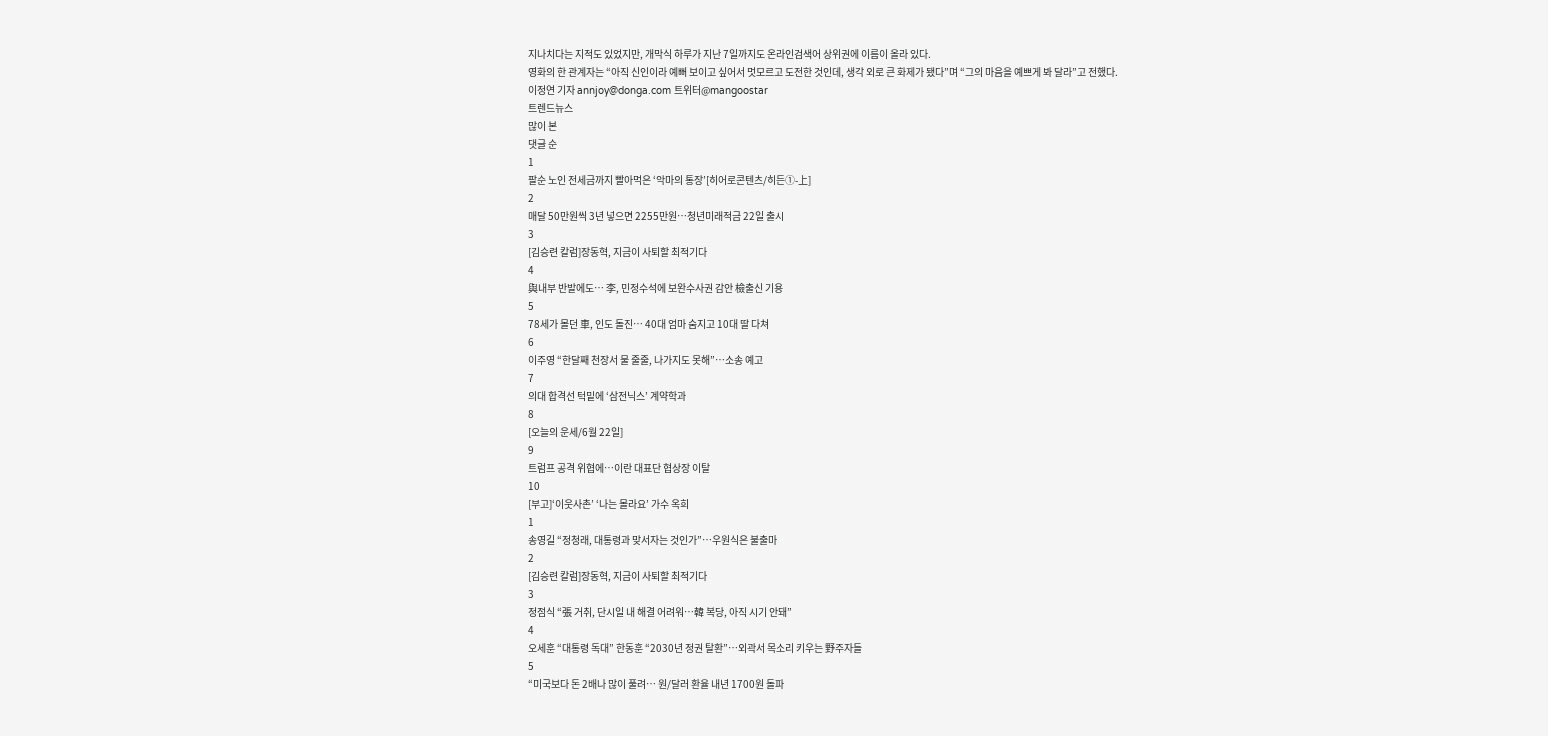지나치다는 지적도 있었지만, 개막식 하루가 지난 7일까지도 온라인검색어 상위권에 이름이 올라 있다.
영화의 한 관계자는 “아직 신인이라 예뻐 보이고 싶어서 멋모르고 도전한 것인데, 생각 외로 큰 화제가 됐다”며 “그의 마음을 예쁘게 봐 달라”고 전했다.
이정연 기자 annjoy@donga.com 트위터@mangoostar
트렌드뉴스
많이 본
댓글 순
1
팔순 노인 전세금까지 빨아먹은 ‘악마의 통장’[히어로콘텐츠/히든①-上]
2
매달 50만원씩 3년 넣으면 2255만원…청년미래적금 22일 출시
3
[김승련 칼럼]장동혁, 지금이 사퇴할 최적기다
4
與내부 반발에도… 李, 민정수석에 보완수사권 감안 檢출신 기용
5
78세가 몰던 車, 인도 돌진… 40대 엄마 숨지고 10대 딸 다쳐
6
이주영 “한달째 천장서 물 줄줄, 나가지도 못해”…소송 예고
7
의대 합격선 턱밑에 ‘삼전닉스’ 계약학과
8
[오늘의 운세/6월 22일]
9
트럼프 공격 위협에…이란 대표단 협상장 이탈
10
[부고]‘이웃사촌’ ‘나는 몰라요’ 가수 옥희
1
송영길 “정청래, 대통령과 맞서자는 것인가”…우원식은 불출마
2
[김승련 칼럼]장동혁, 지금이 사퇴할 최적기다
3
정점식 “張 거취, 단시일 내 해결 어려워…韓 복당, 아직 시기 안돼”
4
오세훈 “대통령 독대” 한동훈 “2030년 정권 탈환”…외곽서 목소리 키우는 野주자들
5
“미국보다 돈 2배나 많이 풀려… 원/달러 환율 내년 1700원 돌파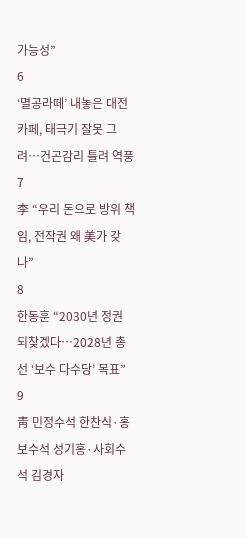가능성”
6
‘멸공라떼’ 내놓은 대전 카페, 태극기 잘못 그려…건곤감리 틀려 역풍
7
李 “우리 돈으로 방위 책임, 전작권 왜 美가 갖나”
8
한동훈 “2030년 정권 되찾겠다…2028년 총선 ‘보수 다수당’ 목표”
9
靑 민정수석 한찬식·홍보수석 성기홍·사회수석 김경자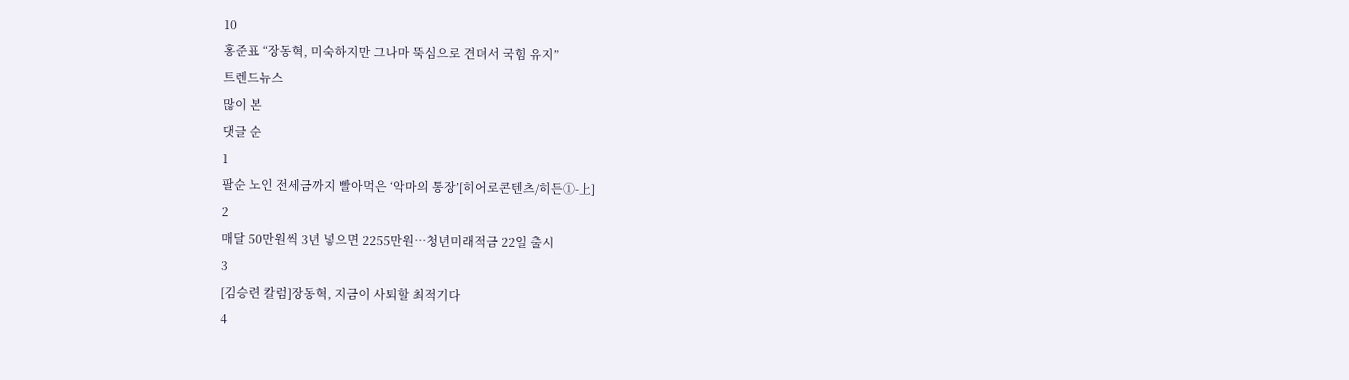10
홍준표 “장동혁, 미숙하지만 그나마 뚝심으로 견뎌서 국힘 유지”
트렌드뉴스
많이 본
댓글 순
1
팔순 노인 전세금까지 빨아먹은 ‘악마의 통장’[히어로콘텐츠/히든①-上]
2
매달 50만원씩 3년 넣으면 2255만원…청년미래적금 22일 출시
3
[김승련 칼럼]장동혁, 지금이 사퇴할 최적기다
4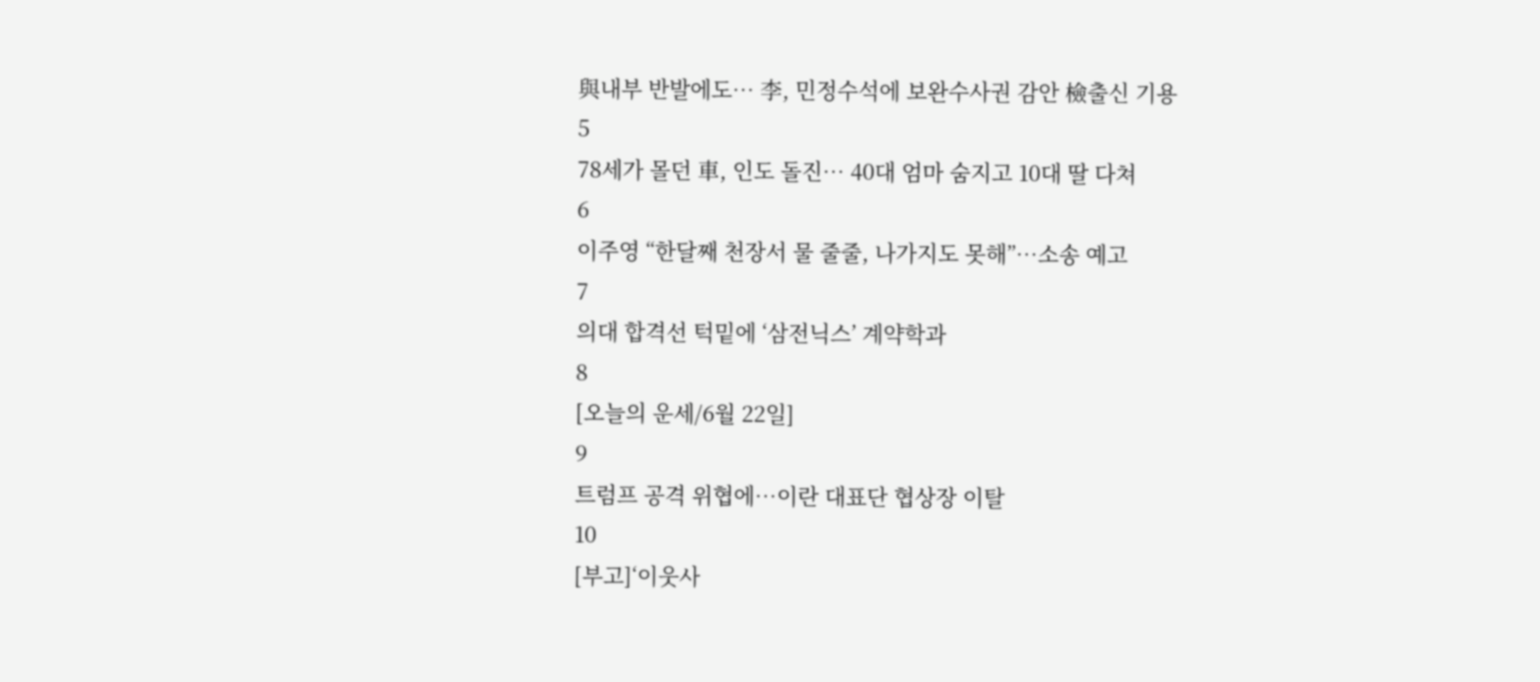與내부 반발에도… 李, 민정수석에 보완수사권 감안 檢출신 기용
5
78세가 몰던 車, 인도 돌진… 40대 엄마 숨지고 10대 딸 다쳐
6
이주영 “한달째 천장서 물 줄줄, 나가지도 못해”…소송 예고
7
의대 합격선 턱밑에 ‘삼전닉스’ 계약학과
8
[오늘의 운세/6월 22일]
9
트럼프 공격 위협에…이란 대표단 협상장 이탈
10
[부고]‘이웃사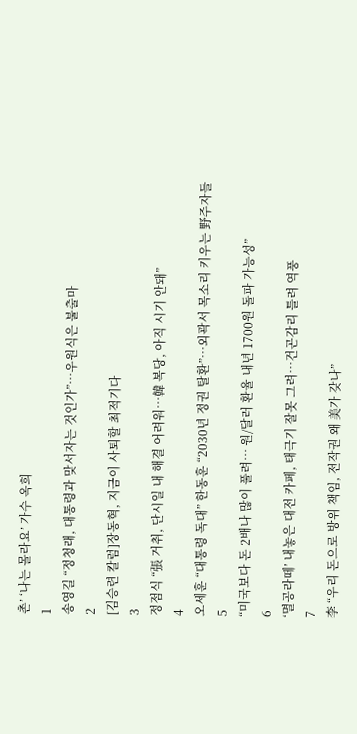촌’ ‘나는 몰라요’ 가수 옥희
1
송영길 “정청래, 대통령과 맞서자는 것인가”…우원식은 불출마
2
[김승련 칼럼]장동혁, 지금이 사퇴할 최적기다
3
정점식 “張 거취, 단시일 내 해결 어려워…韓 복당, 아직 시기 안돼”
4
오세훈 “대통령 독대” 한동훈 “2030년 정권 탈환”…외곽서 목소리 키우는 野주자들
5
“미국보다 돈 2배나 많이 풀려… 원/달러 환율 내년 1700원 돌파 가능성”
6
‘멸공라떼’ 내놓은 대전 카페, 태극기 잘못 그려…건곤감리 틀려 역풍
7
李 “우리 돈으로 방위 책임, 전작권 왜 美가 갖나”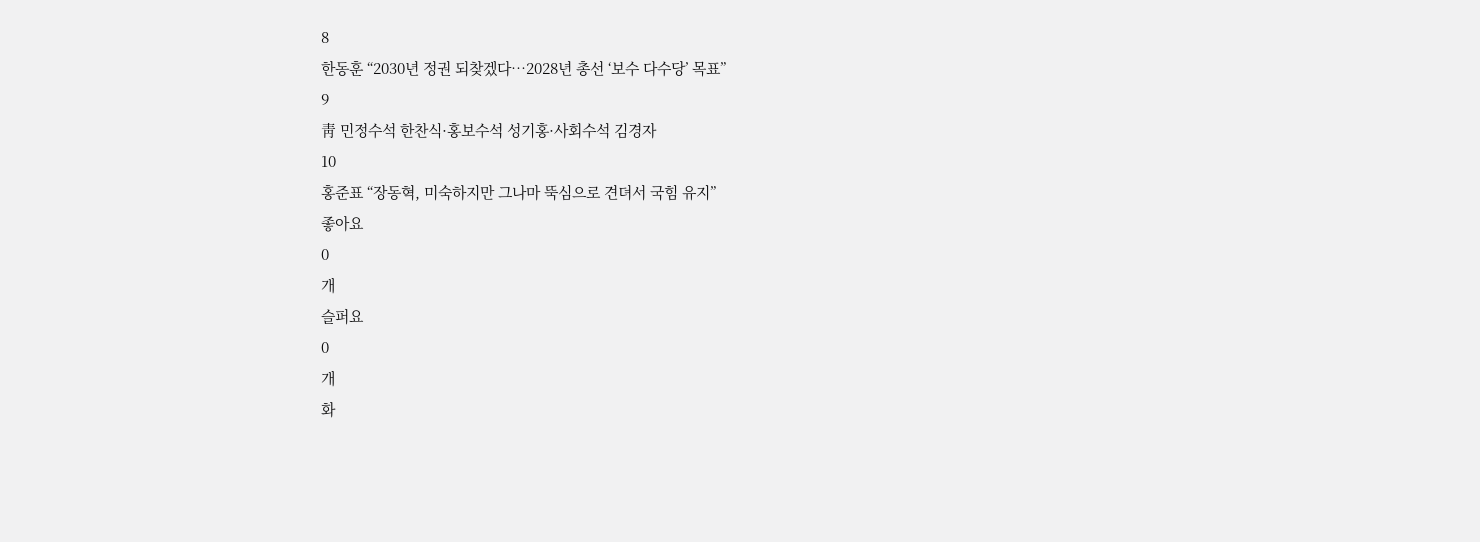8
한동훈 “2030년 정권 되찾겠다…2028년 총선 ‘보수 다수당’ 목표”
9
靑 민정수석 한찬식·홍보수석 성기홍·사회수석 김경자
10
홍준표 “장동혁, 미숙하지만 그나마 뚝심으로 견뎌서 국힘 유지”
좋아요
0
개
슬퍼요
0
개
화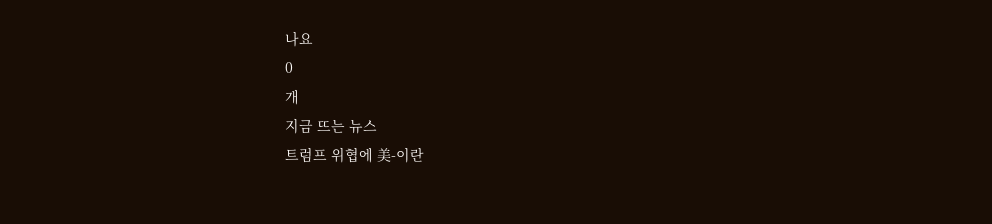나요
0
개
지금 뜨는 뉴스
트럼프 위협에 美-이란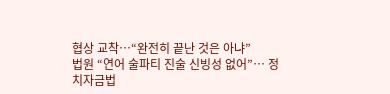협상 교착…“완전히 끝난 것은 아냐”
법원 “연어 술파티 진술 신빙성 없어”… 정치자금법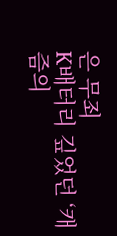은 무죄
K배터리 깊었던 ‘캐즘의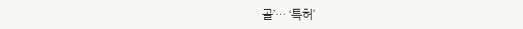골’… ‘특허’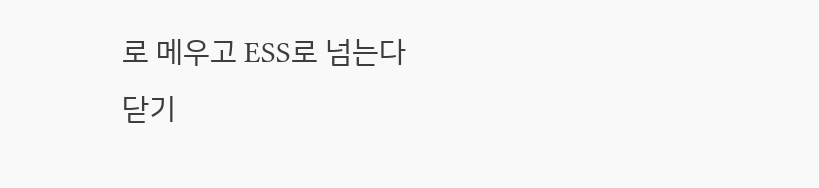로 메우고 ESS로 넘는다
닫기